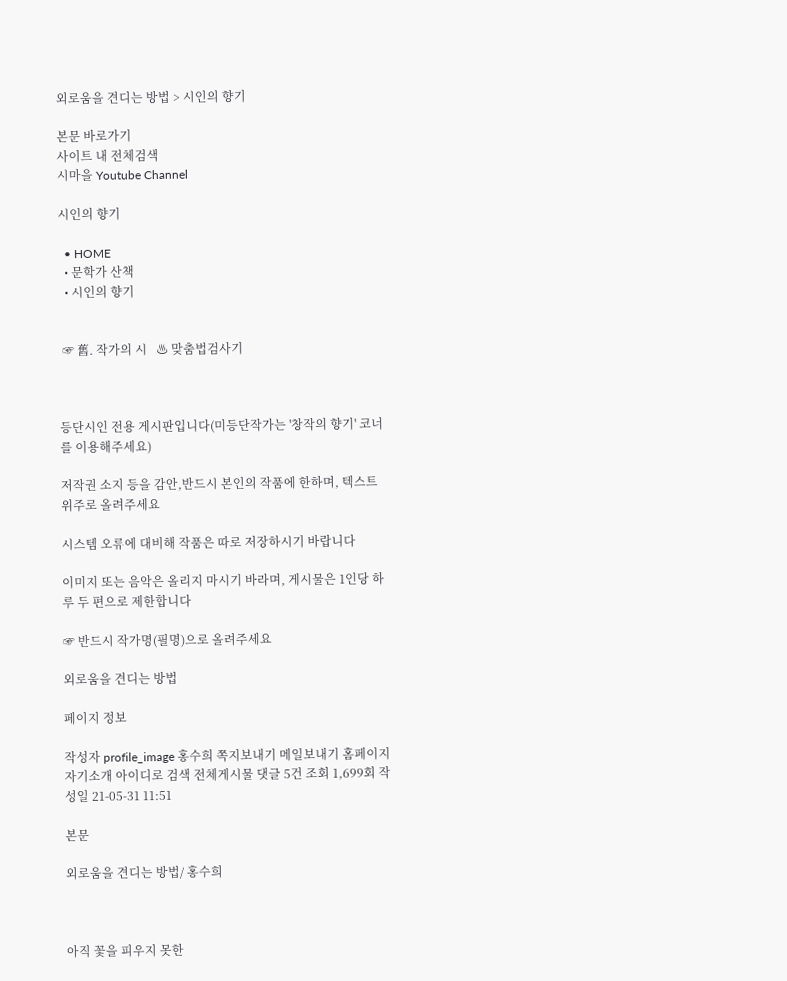외로움을 견디는 방법 > 시인의 향기

본문 바로가기
사이트 내 전체검색
시마을 Youtube Channel

시인의 향기

  • HOME
  • 문학가 산책
  • 시인의 향기


 ☞ 舊. 작가의 시   ♨ 맞춤법검사기



등단시인 전용 게시판입니다(미등단작가는 '창작의 향기' 코너를 이용해주세요)

저작권 소지 등을 감안,반드시 본인의 작품에 한하며, 텍스트 위주로 올려주세요

시스템 오류에 대비해 작품은 따로 저장하시기 바랍니다

이미지 또는 음악은 올리지 마시기 바라며, 게시물은 1인당 하루 두 편으로 제한합니다

☞ 반드시 작가명(필명)으로 올려주세요

외로움을 견디는 방법

페이지 정보

작성자 profile_image 홍수희 쪽지보내기 메일보내기 홈페이지 자기소개 아이디로 검색 전체게시물 댓글 5건 조회 1,699회 작성일 21-05-31 11:51

본문

외로움을 견디는 방법/ 홍수희



아직 꽃을 피우지 못한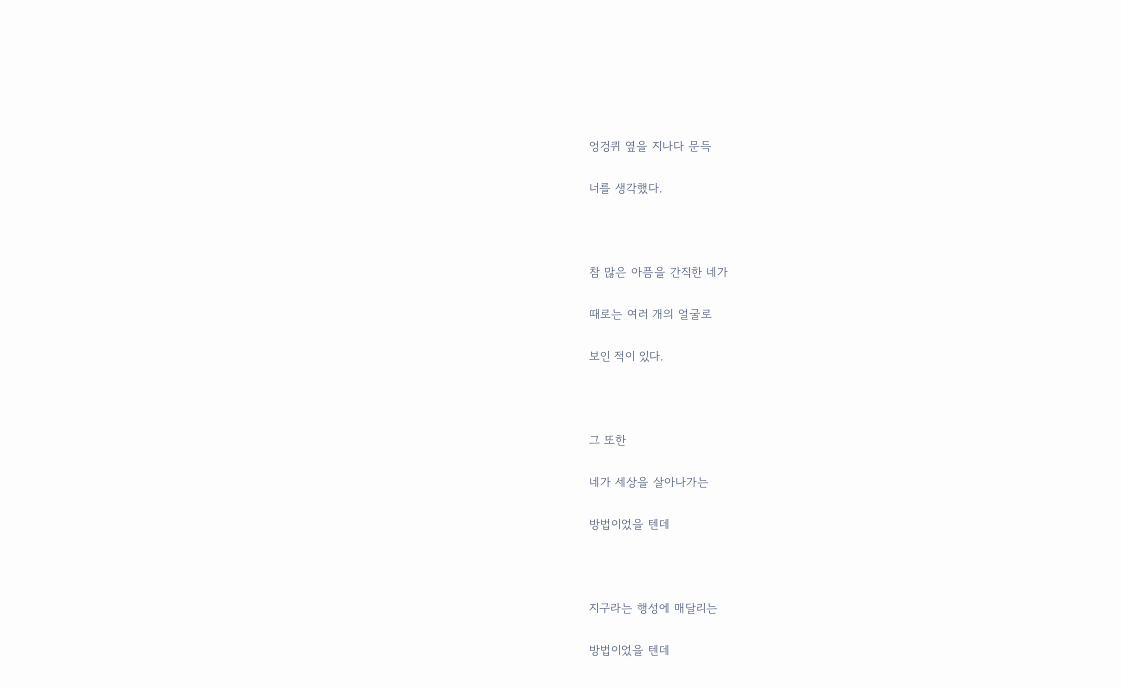엉겅퀴 옆을 지나다 문득

너를 생각했다.



참 많은 아픔을 간직한 네가

때로는 여러 개의 얼굴로

보인 적이 있다.



그 또한

네가 세상을 살아나가는

방법이었을 텐데



지구라는 행성에 매달리는

방법이었을 텐데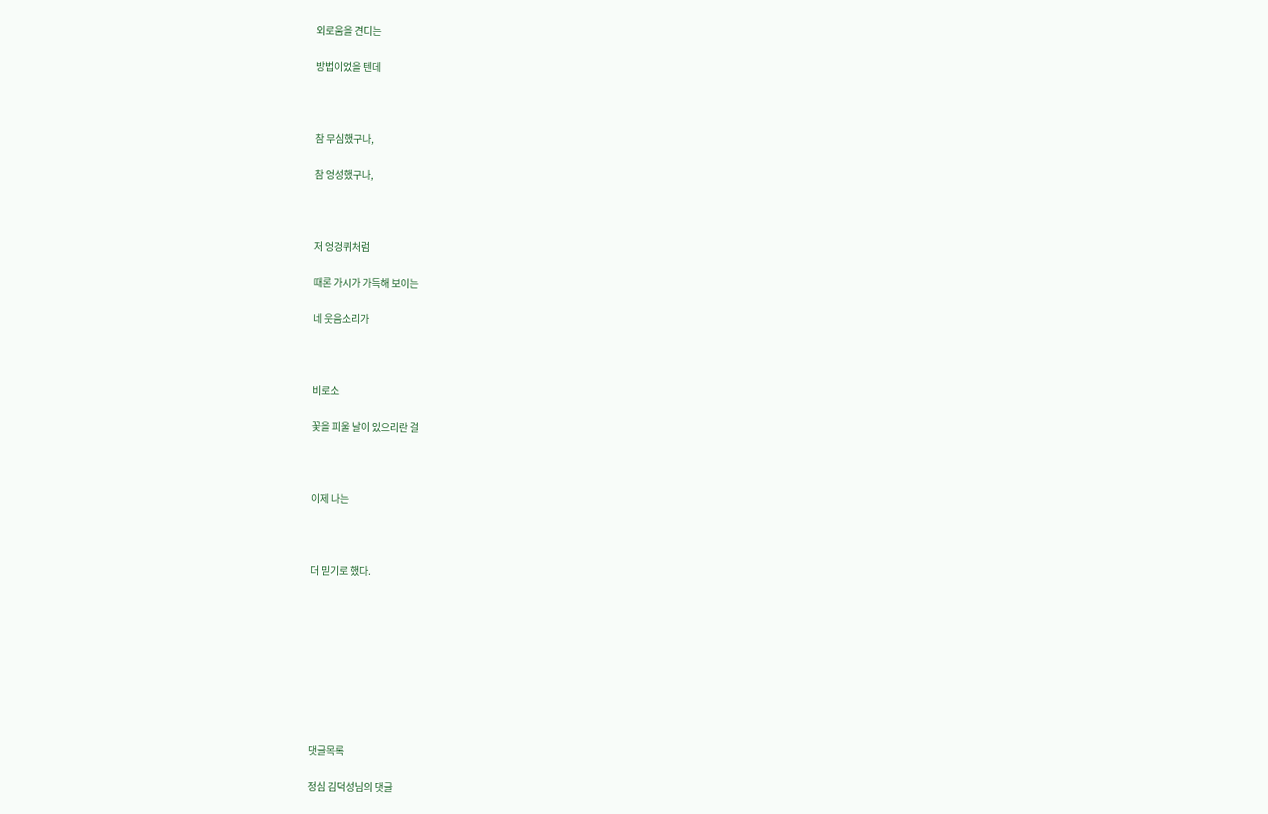외로움을 견디는

방법이었을 텐데



참 무심했구나,

참 엉성했구나,



저 엉겅퀴처럼

때론 가시가 가득해 보이는

네 웃음소리가



비로소

꽃을 피울 날이 있으리란 걸



이제 나는



더 믿기로 했다.









댓글목록

정심 김덕성님의 댓글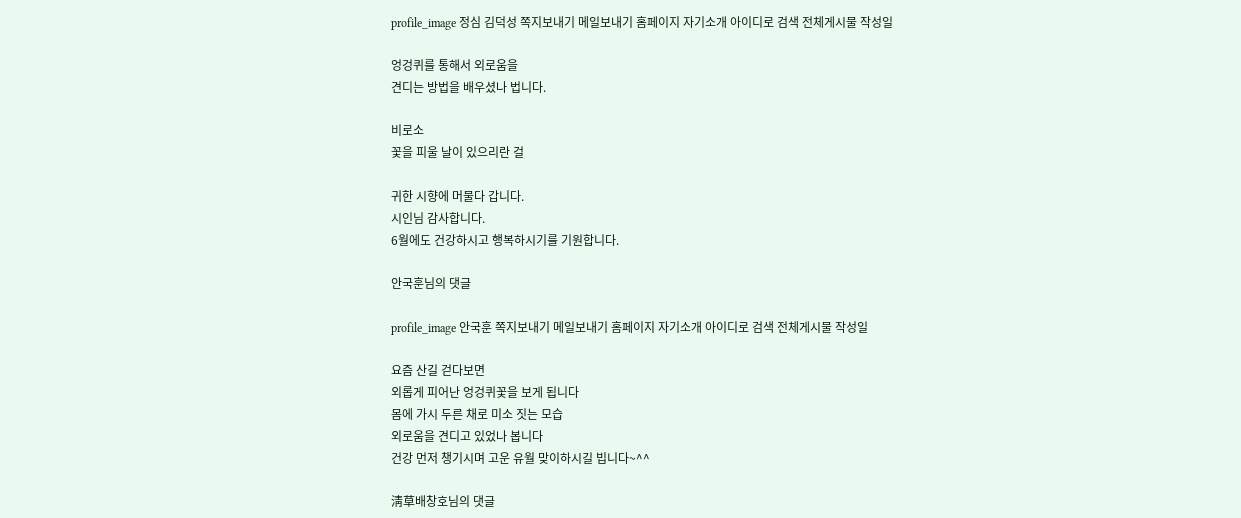profile_image 정심 김덕성 쪽지보내기 메일보내기 홈페이지 자기소개 아이디로 검색 전체게시물 작성일

엉겅퀴를 통해서 외로움을
견디는 방법을 배우셨나 법니다.

비로소
꽃을 피울 날이 있으리란 걸

귀한 시향에 머물다 갑니다.
시인님 감사합니다.
6월에도 건강하시고 행복하시기를 기원합니다.

안국훈님의 댓글

profile_image 안국훈 쪽지보내기 메일보내기 홈페이지 자기소개 아이디로 검색 전체게시물 작성일

요즘 산길 걷다보면
외롭게 피어난 엉겅퀴꽃을 보게 됩니다
몸에 가시 두른 채로 미소 짓는 모습
외로움을 견디고 있었나 봅니다
건강 먼저 챙기시며 고운 유월 맞이하시길 빕니다~^^

淸草배창호님의 댓글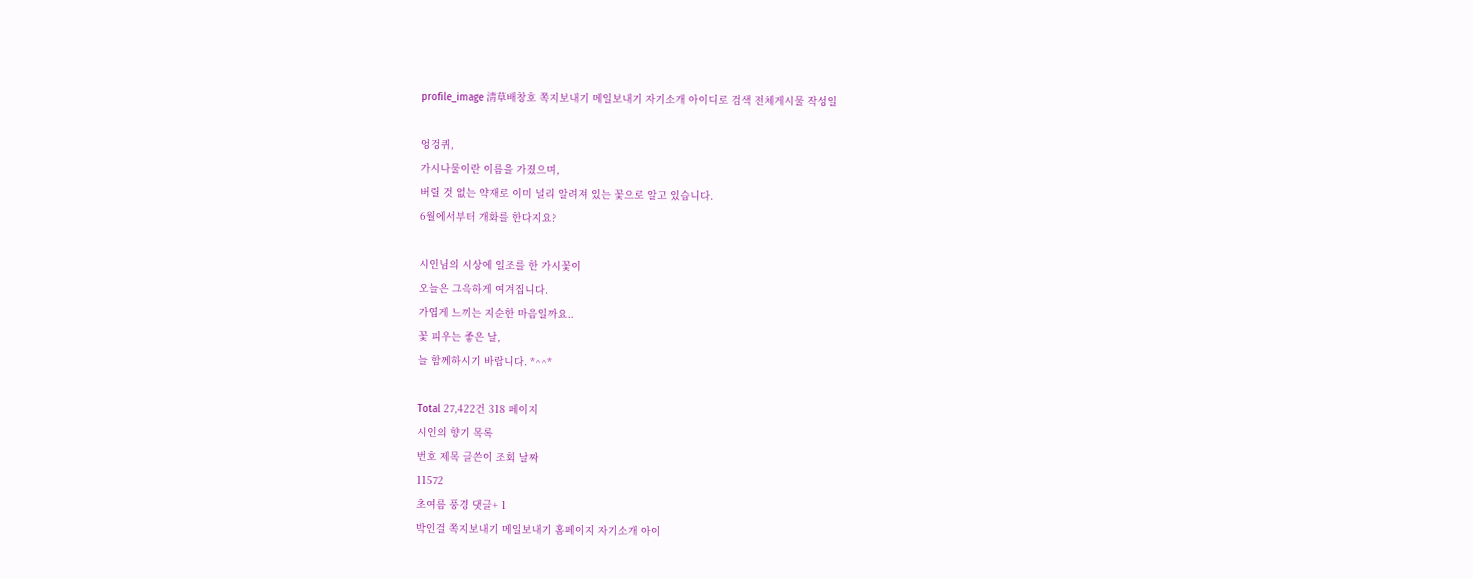profile_image 淸草배창호 쪽지보내기 메일보내기 자기소개 아이디로 검색 전체게시물 작성일

엉겅퀴,
가시나물이란 이름을 가졌으며,
버릴 것 없는 약재로 이미 널리 알려져 있는 꽃으로 알고 있습니다.
6월에서부터 개화를 한다지요?

시인님의 시상에 일조를 한 가시꽃이
오늘은 그윽하게 여겨집니다.
가엽게 느끼는 지순한 마음일까요..
꽃 피우는 좋은 날,
늘 함께하시기 바랍니다. *^^*

Total 27,422건 318 페이지
시인의 향기 목록
번호 제목 글쓴이 조회 날짜
11572
초여름 풍경 댓글+ 1
박인걸 쪽지보내기 메일보내기 홈페이지 자기소개 아이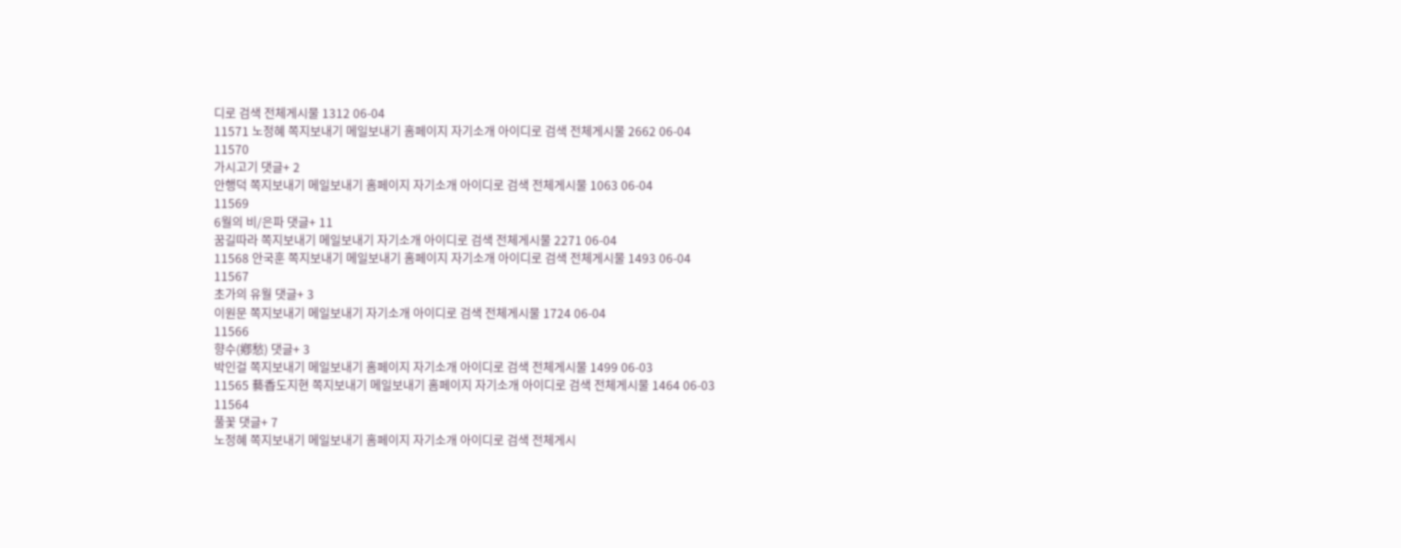디로 검색 전체게시물 1312 06-04
11571 노정혜 쪽지보내기 메일보내기 홈페이지 자기소개 아이디로 검색 전체게시물 2662 06-04
11570
가시고기 댓글+ 2
안행덕 쪽지보내기 메일보내기 홈페이지 자기소개 아이디로 검색 전체게시물 1063 06-04
11569
6월의 비/은파 댓글+ 11
꿈길따라 쪽지보내기 메일보내기 자기소개 아이디로 검색 전체게시물 2271 06-04
11568 안국훈 쪽지보내기 메일보내기 홈페이지 자기소개 아이디로 검색 전체게시물 1493 06-04
11567
초가의 유월 댓글+ 3
이원문 쪽지보내기 메일보내기 자기소개 아이디로 검색 전체게시물 1724 06-04
11566
향수(鄕愁) 댓글+ 3
박인걸 쪽지보내기 메일보내기 홈페이지 자기소개 아이디로 검색 전체게시물 1499 06-03
11565 藝香도지현 쪽지보내기 메일보내기 홈페이지 자기소개 아이디로 검색 전체게시물 1464 06-03
11564
풀꽃 댓글+ 7
노정혜 쪽지보내기 메일보내기 홈페이지 자기소개 아이디로 검색 전체게시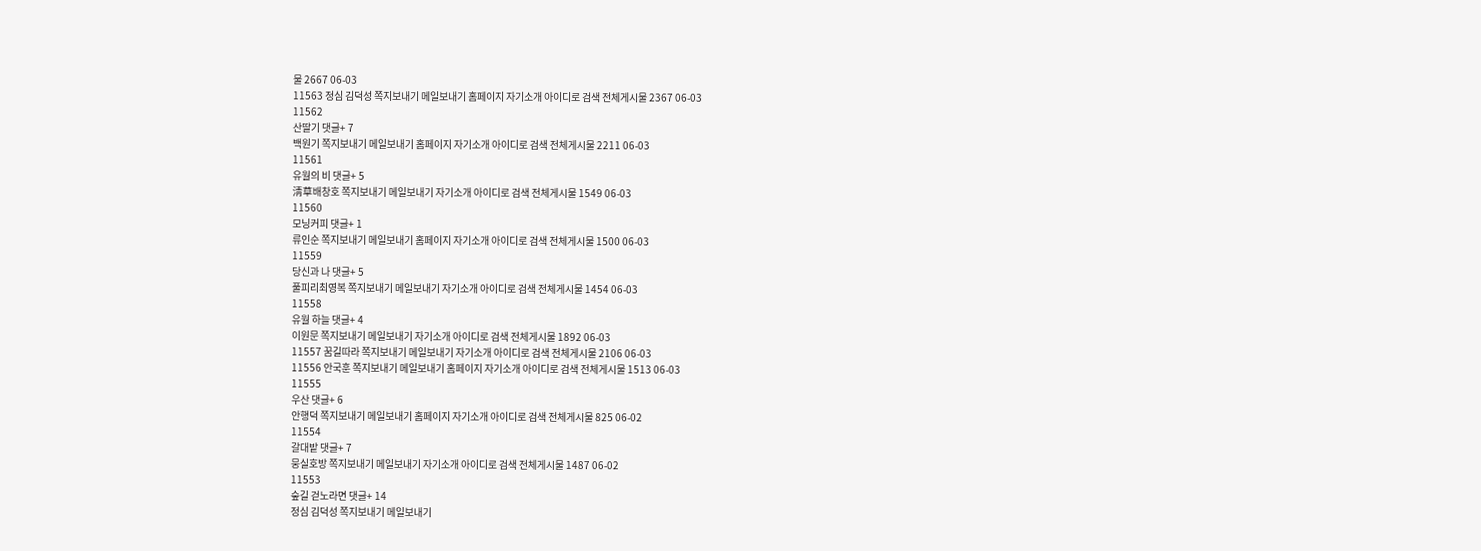물 2667 06-03
11563 정심 김덕성 쪽지보내기 메일보내기 홈페이지 자기소개 아이디로 검색 전체게시물 2367 06-03
11562
산딸기 댓글+ 7
백원기 쪽지보내기 메일보내기 홈페이지 자기소개 아이디로 검색 전체게시물 2211 06-03
11561
유월의 비 댓글+ 5
淸草배창호 쪽지보내기 메일보내기 자기소개 아이디로 검색 전체게시물 1549 06-03
11560
모닝커피 댓글+ 1
류인순 쪽지보내기 메일보내기 홈페이지 자기소개 아이디로 검색 전체게시물 1500 06-03
11559
당신과 나 댓글+ 5
풀피리최영복 쪽지보내기 메일보내기 자기소개 아이디로 검색 전체게시물 1454 06-03
11558
유월 하늘 댓글+ 4
이원문 쪽지보내기 메일보내기 자기소개 아이디로 검색 전체게시물 1892 06-03
11557 꿈길따라 쪽지보내기 메일보내기 자기소개 아이디로 검색 전체게시물 2106 06-03
11556 안국훈 쪽지보내기 메일보내기 홈페이지 자기소개 아이디로 검색 전체게시물 1513 06-03
11555
우산 댓글+ 6
안행덕 쪽지보내기 메일보내기 홈페이지 자기소개 아이디로 검색 전체게시물 825 06-02
11554
갈대밭 댓글+ 7
뭉실호방 쪽지보내기 메일보내기 자기소개 아이디로 검색 전체게시물 1487 06-02
11553
숲길 걷노라면 댓글+ 14
정심 김덕성 쪽지보내기 메일보내기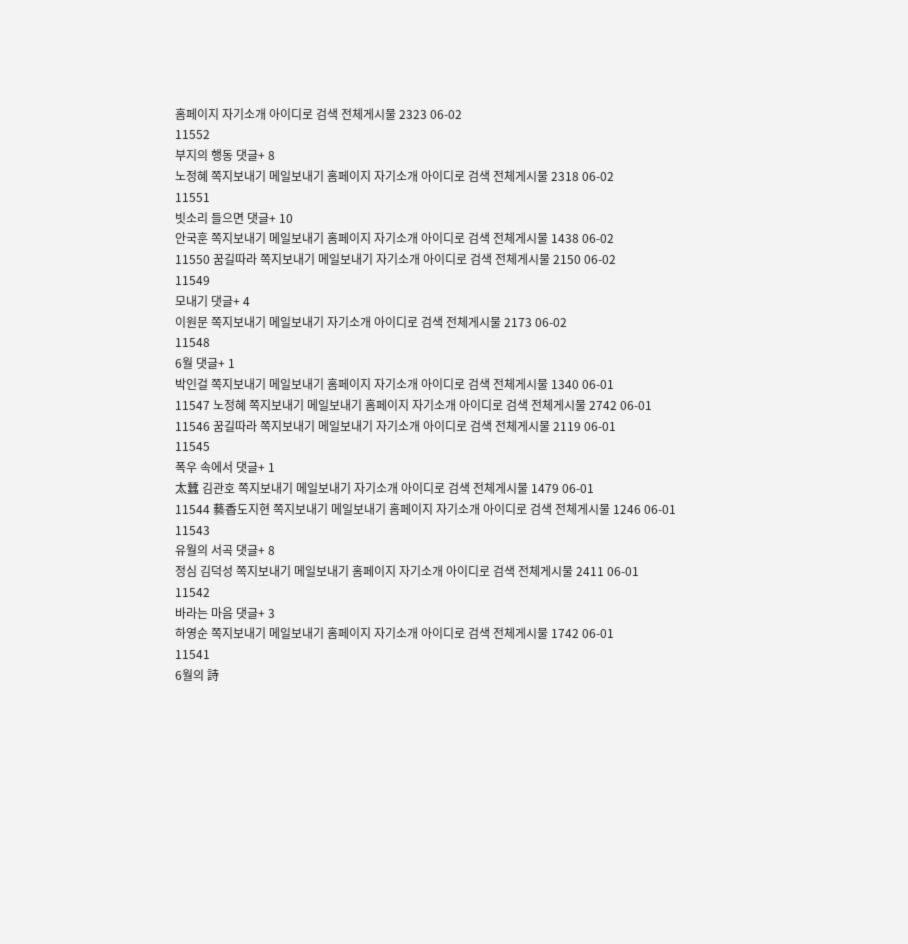홈페이지 자기소개 아이디로 검색 전체게시물 2323 06-02
11552
부지의 행동 댓글+ 8
노정혜 쪽지보내기 메일보내기 홈페이지 자기소개 아이디로 검색 전체게시물 2318 06-02
11551
빗소리 들으면 댓글+ 10
안국훈 쪽지보내기 메일보내기 홈페이지 자기소개 아이디로 검색 전체게시물 1438 06-02
11550 꿈길따라 쪽지보내기 메일보내기 자기소개 아이디로 검색 전체게시물 2150 06-02
11549
모내기 댓글+ 4
이원문 쪽지보내기 메일보내기 자기소개 아이디로 검색 전체게시물 2173 06-02
11548
6월 댓글+ 1
박인걸 쪽지보내기 메일보내기 홈페이지 자기소개 아이디로 검색 전체게시물 1340 06-01
11547 노정혜 쪽지보내기 메일보내기 홈페이지 자기소개 아이디로 검색 전체게시물 2742 06-01
11546 꿈길따라 쪽지보내기 메일보내기 자기소개 아이디로 검색 전체게시물 2119 06-01
11545
폭우 속에서 댓글+ 1
太蠶 김관호 쪽지보내기 메일보내기 자기소개 아이디로 검색 전체게시물 1479 06-01
11544 藝香도지현 쪽지보내기 메일보내기 홈페이지 자기소개 아이디로 검색 전체게시물 1246 06-01
11543
유월의 서곡 댓글+ 8
정심 김덕성 쪽지보내기 메일보내기 홈페이지 자기소개 아이디로 검색 전체게시물 2411 06-01
11542
바라는 마음 댓글+ 3
하영순 쪽지보내기 메일보내기 홈페이지 자기소개 아이디로 검색 전체게시물 1742 06-01
11541
6월의 詩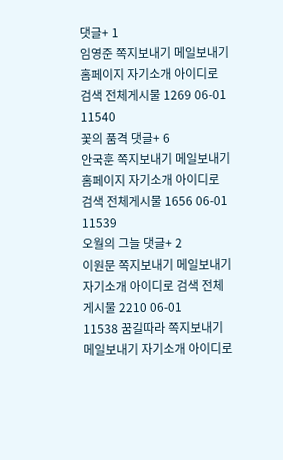댓글+ 1
임영준 쪽지보내기 메일보내기 홈페이지 자기소개 아이디로 검색 전체게시물 1269 06-01
11540
꽃의 품격 댓글+ 6
안국훈 쪽지보내기 메일보내기 홈페이지 자기소개 아이디로 검색 전체게시물 1656 06-01
11539
오월의 그늘 댓글+ 2
이원문 쪽지보내기 메일보내기 자기소개 아이디로 검색 전체게시물 2210 06-01
11538 꿈길따라 쪽지보내기 메일보내기 자기소개 아이디로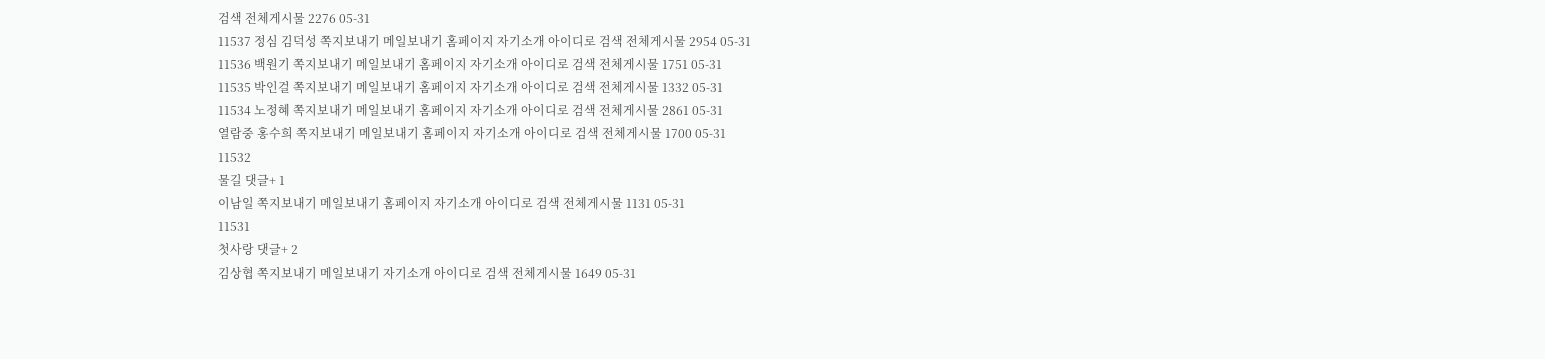검색 전체게시물 2276 05-31
11537 정심 김덕성 쪽지보내기 메일보내기 홈페이지 자기소개 아이디로 검색 전체게시물 2954 05-31
11536 백원기 쪽지보내기 메일보내기 홈페이지 자기소개 아이디로 검색 전체게시물 1751 05-31
11535 박인걸 쪽지보내기 메일보내기 홈페이지 자기소개 아이디로 검색 전체게시물 1332 05-31
11534 노정혜 쪽지보내기 메일보내기 홈페이지 자기소개 아이디로 검색 전체게시물 2861 05-31
열람중 홍수희 쪽지보내기 메일보내기 홈페이지 자기소개 아이디로 검색 전체게시물 1700 05-31
11532
물길 댓글+ 1
이남일 쪽지보내기 메일보내기 홈페이지 자기소개 아이디로 검색 전체게시물 1131 05-31
11531
첫사랑 댓글+ 2
김상협 쪽지보내기 메일보내기 자기소개 아이디로 검색 전체게시물 1649 05-31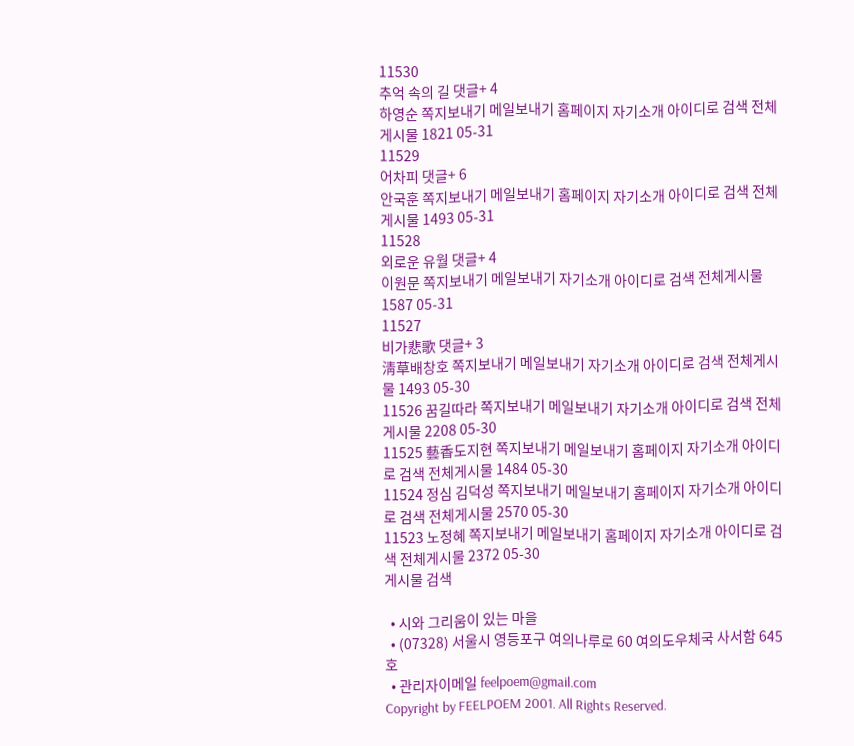11530
추억 속의 길 댓글+ 4
하영순 쪽지보내기 메일보내기 홈페이지 자기소개 아이디로 검색 전체게시물 1821 05-31
11529
어차피 댓글+ 6
안국훈 쪽지보내기 메일보내기 홈페이지 자기소개 아이디로 검색 전체게시물 1493 05-31
11528
외로운 유월 댓글+ 4
이원문 쪽지보내기 메일보내기 자기소개 아이디로 검색 전체게시물 1587 05-31
11527
비가悲歌 댓글+ 3
淸草배창호 쪽지보내기 메일보내기 자기소개 아이디로 검색 전체게시물 1493 05-30
11526 꿈길따라 쪽지보내기 메일보내기 자기소개 아이디로 검색 전체게시물 2208 05-30
11525 藝香도지현 쪽지보내기 메일보내기 홈페이지 자기소개 아이디로 검색 전체게시물 1484 05-30
11524 정심 김덕성 쪽지보내기 메일보내기 홈페이지 자기소개 아이디로 검색 전체게시물 2570 05-30
11523 노정혜 쪽지보내기 메일보내기 홈페이지 자기소개 아이디로 검색 전체게시물 2372 05-30
게시물 검색

  • 시와 그리움이 있는 마을
  • (07328) 서울시 영등포구 여의나루로 60 여의도우체국 사서함 645호
  • 관리자이메일 feelpoem@gmail.com
Copyright by FEELPOEM 2001. All Rights Reserved.